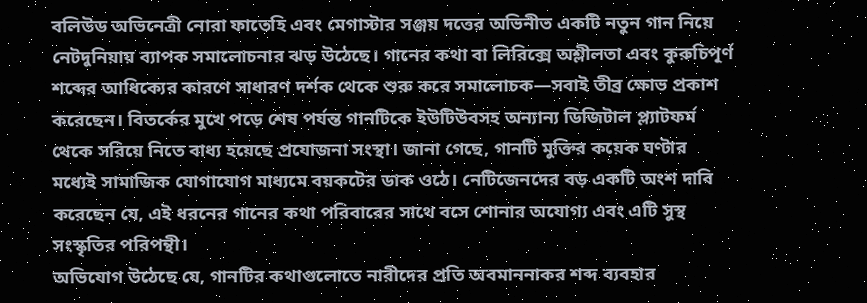বলিউড অভিনেত্রী নোরা ফাতেহি এবং মেগাস্টার সঞ্জয় দত্তের অভিনীত একটি নতুন গান নিয়ে নেটদুনিয়ায় ব্যাপক সমালোচনার ঝড় উঠেছে। গানের কথা বা লিরিক্সে অশ্লীলতা এবং কুরুচিপূর্ণ শব্দের আধিক্যের কারণে সাধারণ দর্শক থেকে শুরু করে সমালোচক—সবাই তীব্র ক্ষোভ প্রকাশ করেছেন। বিতর্কের মুখে পড়ে শেষ পর্যন্ত গানটিকে ইউটিউবসহ অন্যান্য ডিজিটাল প্ল্যাটফর্ম থেকে সরিয়ে নিতে বাধ্য হয়েছে প্রযোজনা সংস্থা। জানা গেছে, গানটি মুক্তির কয়েক ঘণ্টার মধ্যেই সামাজিক যোগাযোগ মাধ্যমে বয়কটের ডাক ওঠে। নেটিজেনদের বড় একটি অংশ দাবি করেছেন যে, এই ধরনের গানের কথা পরিবারের সাথে বসে শোনার অযোগ্য এবং এটি সুস্থ সংস্কৃতির পরিপন্থী।
অভিযোগ উঠেছে যে, গানটির কথাগুলোতে নারীদের প্রতি অবমাননাকর শব্দ ব্যবহার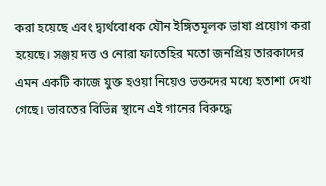করা হয়েছে এবং দ্ব্যর্থবোধক যৌন ইঙ্গিতমূলক ভাষা প্রয়োগ করা হয়েছে। সঞ্জয় দত্ত ও নোরা ফাতেহির মতো জনপ্রিয় তারকাদের এমন একটি কাজে যুক্ত হওয়া নিয়েও ভক্তদের মধ্যে হতাশা দেখা গেছে। ভারতের বিভিন্ন স্থানে এই গানের বিরুদ্ধে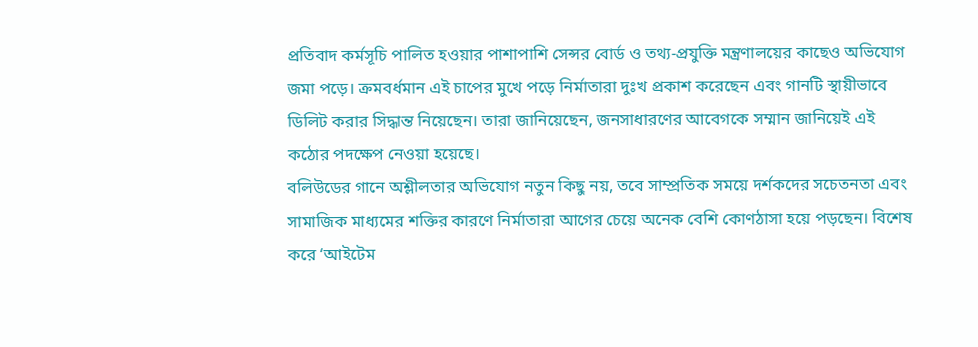প্রতিবাদ কর্মসূচি পালিত হওয়ার পাশাপাশি সেন্সর বোর্ড ও তথ্য-প্রযুক্তি মন্ত্রণালয়ের কাছেও অভিযোগ জমা পড়ে। ক্রমবর্ধমান এই চাপের মুখে পড়ে নির্মাতারা দুঃখ প্রকাশ করেছেন এবং গানটি স্থায়ীভাবে ডিলিট করার সিদ্ধান্ত নিয়েছেন। তারা জানিয়েছেন, জনসাধারণের আবেগকে সম্মান জানিয়েই এই কঠোর পদক্ষেপ নেওয়া হয়েছে।
বলিউডের গানে অশ্লীলতার অভিযোগ নতুন কিছু নয়, তবে সাম্প্রতিক সময়ে দর্শকদের সচেতনতা এবং সামাজিক মাধ্যমের শক্তির কারণে নির্মাতারা আগের চেয়ে অনেক বেশি কোণঠাসা হয়ে পড়ছেন। বিশেষ করে ‘আইটেম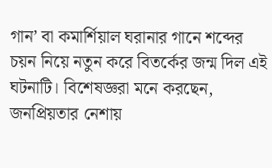গান’ বা কমার্শিয়াল ঘরানার গানে শব্দের চয়ন নিয়ে নতুন করে বিতর্কের জন্ম দিল এই ঘটনাটি। বিশেষজ্ঞরা মনে করছেন, জনপ্রিয়তার নেশায়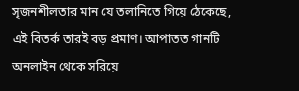সৃজনশীলতার মান যে তলানিতে গিয়ে ঠেকেছে, এই বিতর্ক তারই বড় প্রমাণ। আপাতত গানটি অনলাইন থেকে সরিয়ে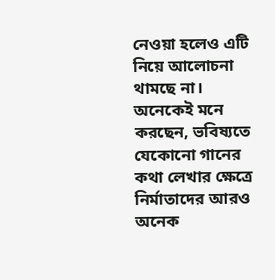নেওয়া হলেও এটি নিয়ে আলোচনা থামছে না। অনেকেই মনে করছেন, ভবিষ্যতে যেকোনো গানের কথা লেখার ক্ষেত্রে নির্মাতাদের আরও অনেক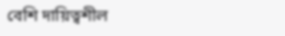বেশি দায়িত্বশীল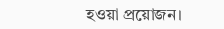হওয়া প্রয়োজন।